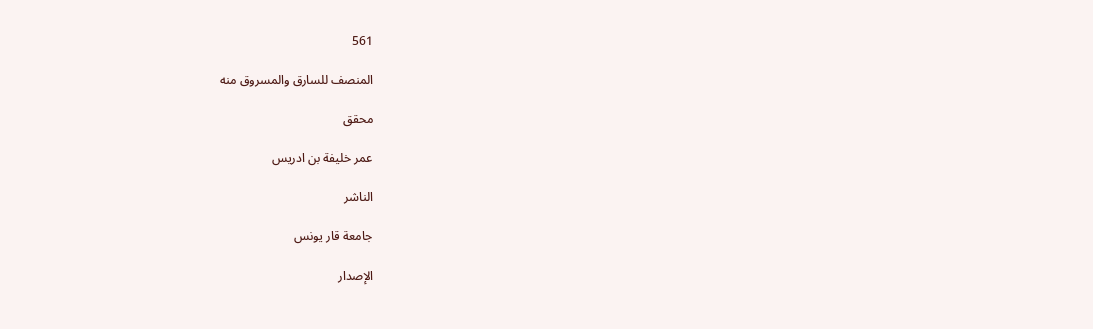561

المنصف للسارق والمسروق منه

محقق

عمر خليفة بن ادريس

الناشر

جامعة قار يونس

الإصدار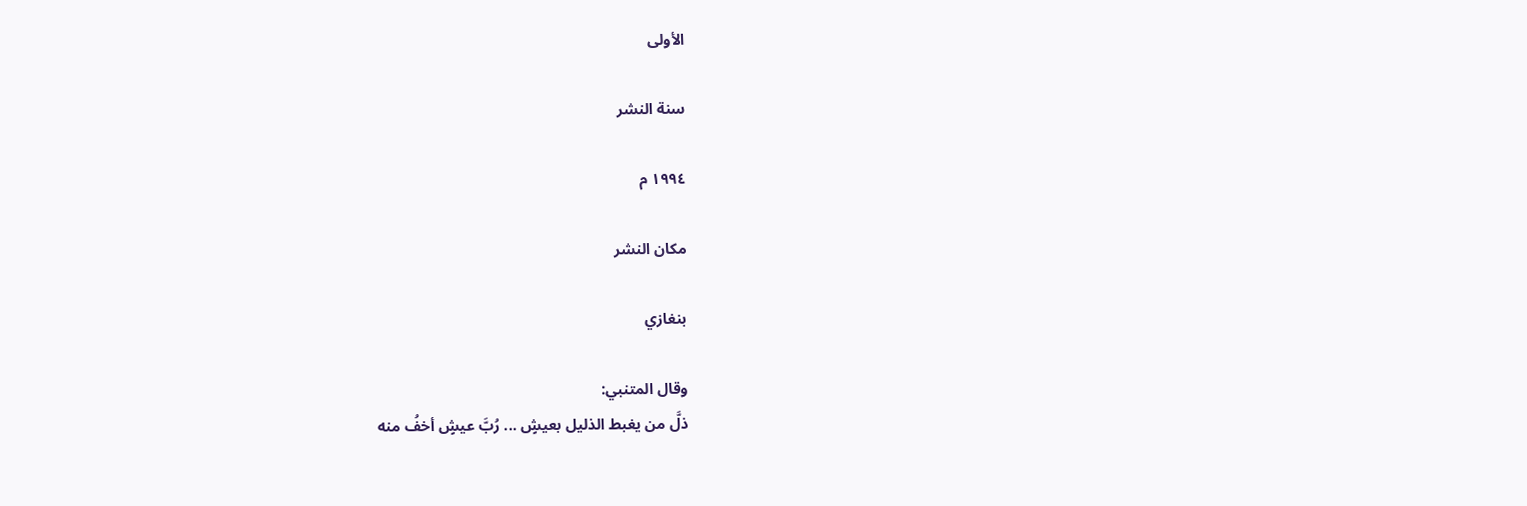الأولى

سنة النشر

١٩٩٤ م

مكان النشر

بنغازي

وقال المتنبي:
ذلَّ من يغبط الذليل بعيشٍ ... رُبَّ عيشٍ أخفُ منه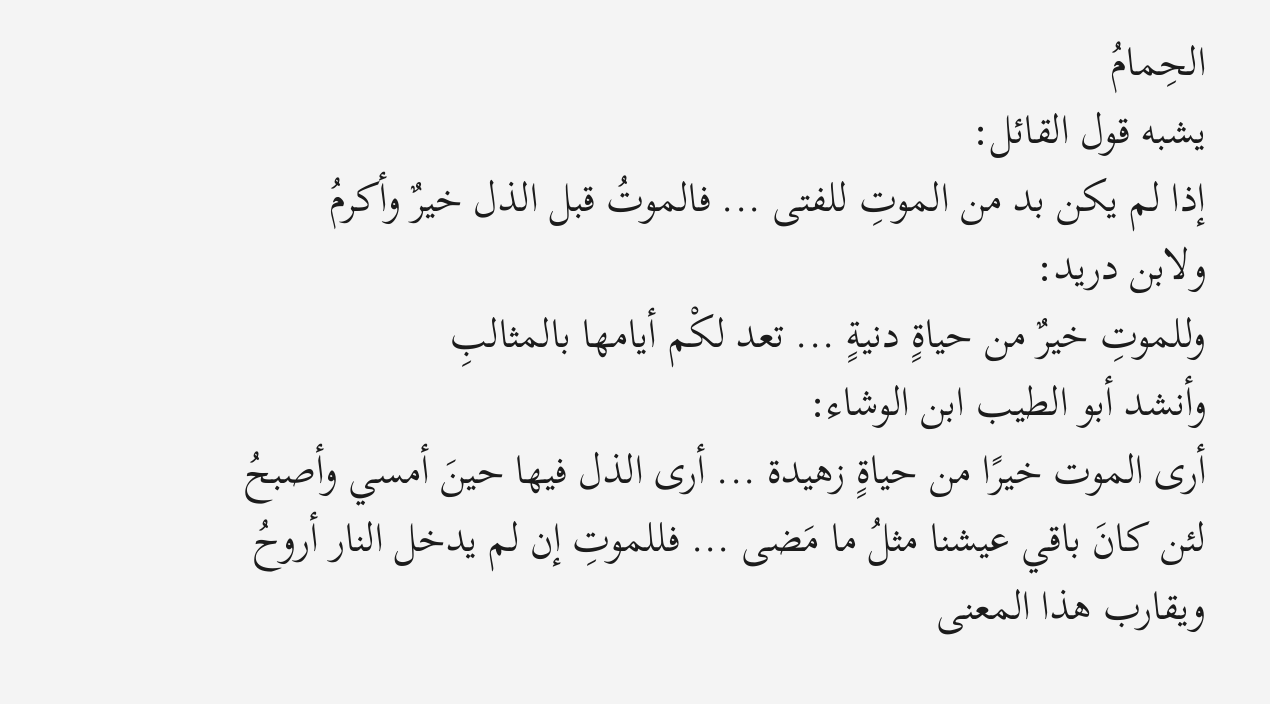الحِمامُ
يشبه قول القائل:
إذا لم يكن بد من الموتِ للفتى ... فالموتُ قبل الذل خيرٌ وأكرمُ
ولابن دريد:
وللموتِ خيرٌ من حياةٍ دنيةٍ ... تعد لكْم أيامها بالمثالبِ
وأنشد أبو الطيب ابن الوشاء:
أرى الموت خيرًا من حياةٍ زهيدة ... أرى الذل فيها حينَ أمسي وأصبحُ
لئن كانَ باقي عيشنا مثلُ ما مَضى ... فللموتِ إن لم يدخل النار أروحُ
ويقارب هذا المعنى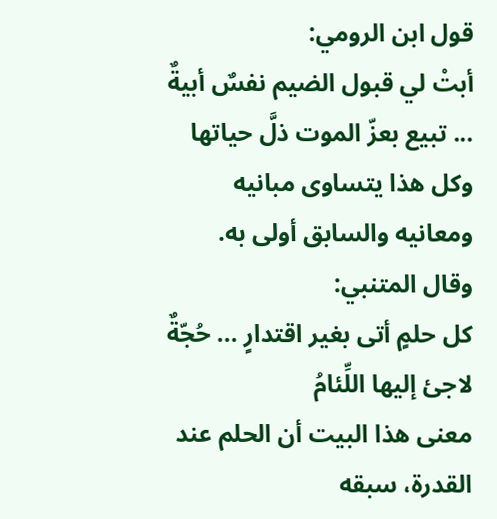قول ابن الرومي:
أبتْ لي قبول الضيم نفسٌ أبيةٌ ... تبيع بعزّ الموت ذلَّ حياتها
وكل هذا يتساوى مبانيه ومعانيه والسابق أولى به.
وقال المتنبي:
كل حلمٍ أتى بغير اقتدارٍ ... حُجّةٌ لاجئ إليها اللِّئامُ
معنى هذا البيت أن الحلم عند القدرة، سبقه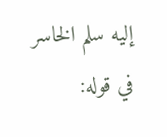إليه سلم الخاسر في قوله: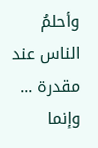وأحلمُ الناس عند مقدرة ... وإنما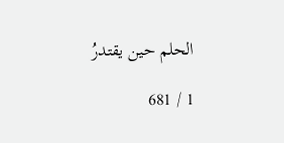الحلم حين يقتدرُ

1 / 681